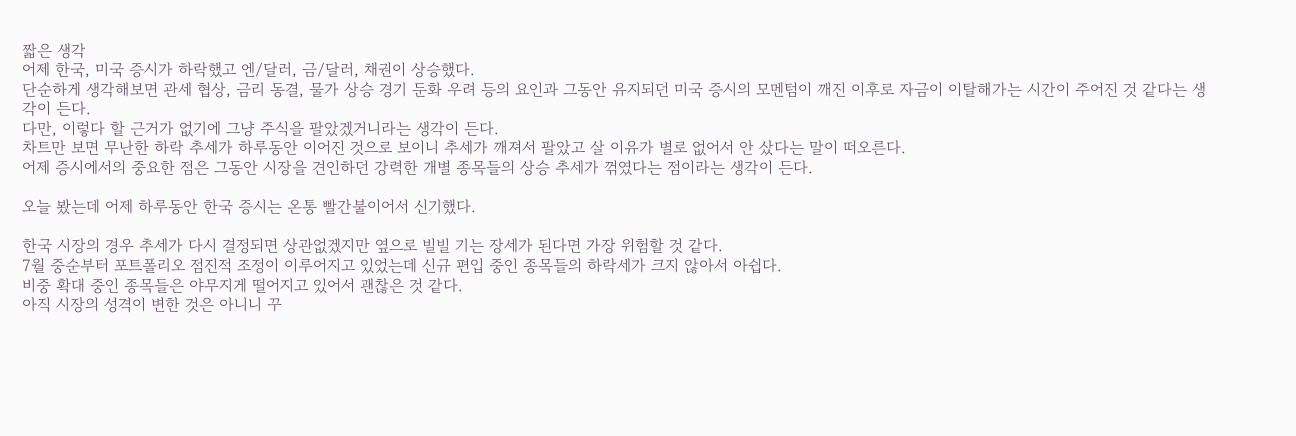짧은 생각
어제 한국, 미국 증시가 하락했고 엔/달러, 금/달러, 채권이 상승했다.
단순하게 생각해보면 관세 협상, 금리 동결, 물가 상승 경기 둔화 우려 등의 요인과 그동안 유지되던 미국 증시의 모멘텀이 깨진 이후로 자금이 이탈해가는 시간이 주어진 것 같다는 생각이 든다.
다만, 이렇다 할 근거가 없기에 그냥 주식을 팔았겠거니라는 생각이 든다.
차트만 보면 무난한 하락 추세가 하루동안 이어진 것으로 보이니 추세가 깨져서 팔았고 살 이유가 별로 없어서 안 샀다는 말이 떠오른다.
어제 증시에서의 중요한 점은 그동안 시장을 견인하던 강력한 개별 종목들의 상승 추세가 꺾였다는 점이라는 생각이 든다.

오늘 봤는데 어제 하루동안 한국 증시는 온통 빨간불이어서 신기했다.

한국 시장의 경우 추세가 다시 결정되면 상관없겠지만 옆으로 빌빌 기는 장세가 된다면 가장 위험할 것 같다.
7월 중순부터 포트폴리오 점진적 조정이 이루어지고 있었는데 신규 편입 중인 종목들의 하락세가 크지 않아서 아쉽다.
비중 확대 중인 종목들은 야무지게 떨어지고 있어서 괜찮은 것 같다.
아직 시장의 성격이 변한 것은 아니니 꾸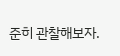준히 관찰해보자.